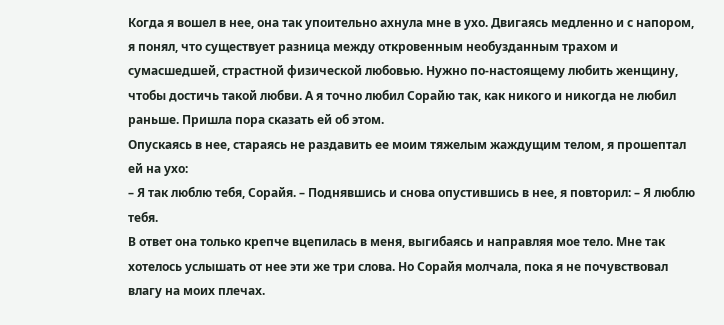Когда я вошел в нее, она так упоительно ахнула мне в ухо. Двигаясь медленно и с напором, я понял, что существует разница между откровенным необузданным трахом и сумасшедшей, страстной физической любовью. Нужно по-настоящему любить женщину, чтобы достичь такой любви. А я точно любил Сорайю так, как никого и никогда не любил раньше. Пришла пора сказать ей об этом.
Опускаясь в нее, стараясь не раздавить ее моим тяжелым жаждущим телом, я прошептал ей на ухо:
– Я так люблю тебя, Сорайя. – Поднявшись и снова опустившись в нее, я повторил: – Я люблю тебя.
В ответ она только крепче вцепилась в меня, выгибаясь и направляя мое тело. Мне так хотелось услышать от нее эти же три слова. Но Сорайя молчала, пока я не почувствовал влагу на моих плечах.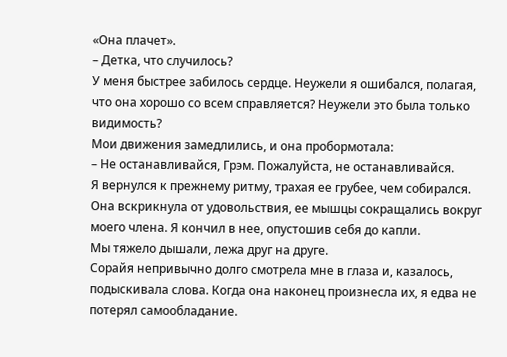«Она плачет».
– Детка, что случилось?
У меня быстрее забилось сердце. Неужели я ошибался, полагая, что она хорошо со всем справляется? Неужели это была только видимость?
Мои движения замедлились, и она пробормотала:
– Не останавливайся, Грэм. Пожалуйста, не останавливайся.
Я вернулся к прежнему ритму, трахая ее грубее, чем собирался. Она вскрикнула от удовольствия, ее мышцы сокращались вокруг моего члена. Я кончил в нее, опустошив себя до капли.
Мы тяжело дышали, лежа друг на друге.
Сорайя непривычно долго смотрела мне в глаза и, казалось, подыскивала слова. Когда она наконец произнесла их, я едва не потерял самообладание.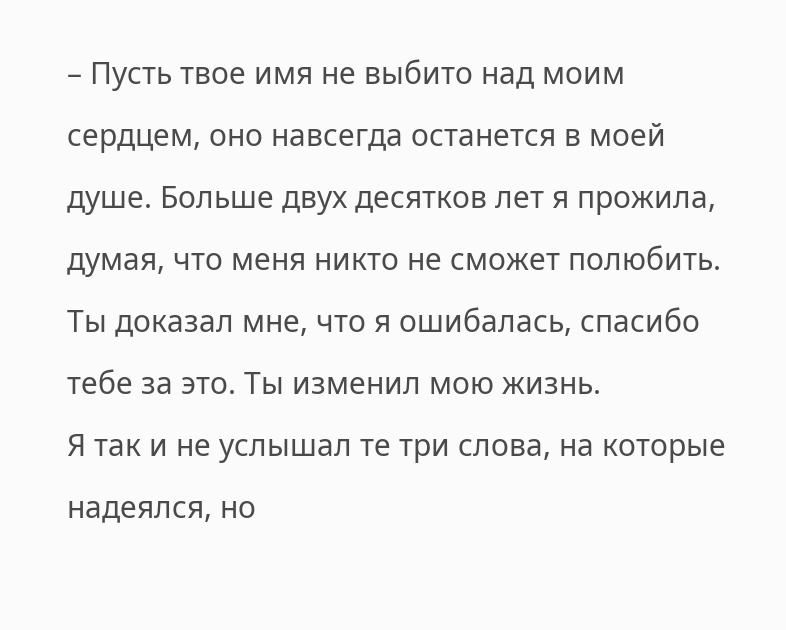– Пусть твое имя не выбито над моим сердцем, оно навсегда останется в моей душе. Больше двух десятков лет я прожила, думая, что меня никто не сможет полюбить. Ты доказал мне, что я ошибалась, спасибо тебе за это. Ты изменил мою жизнь.
Я так и не услышал те три слова, на которые надеялся, но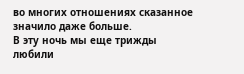во многих отношениях сказанное значило даже больше.
В эту ночь мы еще трижды любили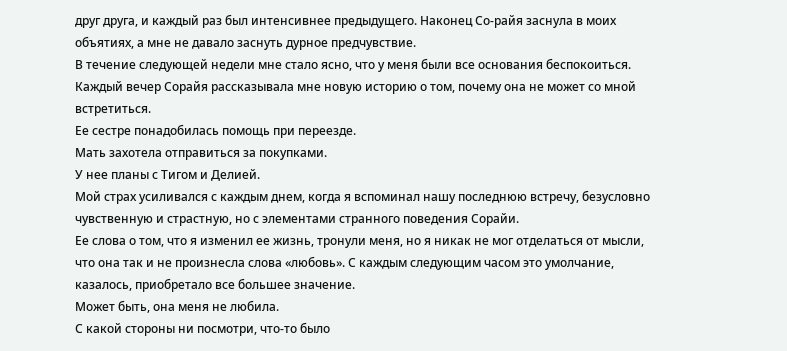друг друга, и каждый раз был интенсивнее предыдущего. Наконец Со-райя заснула в моих объятиях, а мне не давало заснуть дурное предчувствие.
В течение следующей недели мне стало ясно, что у меня были все основания беспокоиться. Каждый вечер Сорайя рассказывала мне новую историю о том, почему она не может со мной встретиться.
Ее сестре понадобилась помощь при переезде.
Мать захотела отправиться за покупками.
У нее планы с Тигом и Делией.
Мой страх усиливался с каждым днем, когда я вспоминал нашу последнюю встречу, безусловно чувственную и страстную, но с элементами странного поведения Сорайи.
Ее слова о том, что я изменил ее жизнь, тронули меня, но я никак не мог отделаться от мысли, что она так и не произнесла слова «любовь». С каждым следующим часом это умолчание, казалось, приобретало все большее значение.
Может быть, она меня не любила.
С какой стороны ни посмотри, что-то было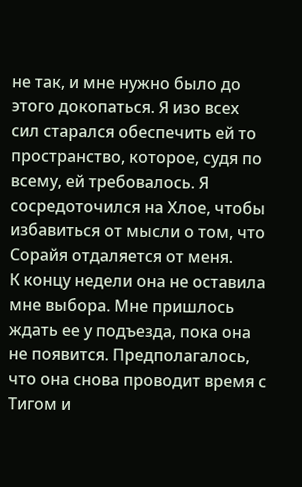не так, и мне нужно было до этого докопаться. Я изо всех сил старался обеспечить ей то пространство, которое, судя по всему, ей требовалось. Я сосредоточился на Хлое, чтобы избавиться от мысли о том, что Сорайя отдаляется от меня.
К концу недели она не оставила мне выбора. Мне пришлось ждать ее у подъезда, пока она не появится. Предполагалось, что она снова проводит время с Тигом и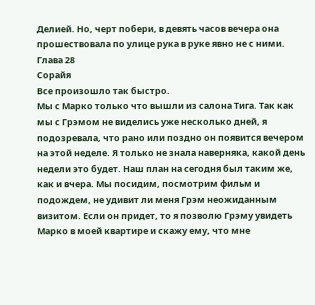Делией. Но, черт побери, в девять часов вечера она прошествовала по улице рука в руке явно не с ними.
Глава 28
Сорайя
Все произошло так быстро.
Мы с Марко только что вышли из салона Тига. Так как мы с Грэмом не виделись уже несколько дней, я подозревала, что рано или поздно он появится вечером на этой неделе. Я только не знала наверняка, какой день недели это будет. Наш план на сегодня был таким же, как и вчера. Мы посидим, посмотрим фильм и подождем, не удивит ли меня Грэм неожиданным визитом. Если он придет, то я позволю Грэму увидеть Марко в моей квартире и скажу ему, что мне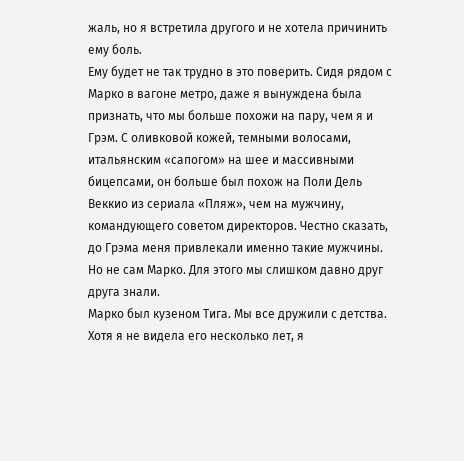жаль, но я встретила другого и не хотела причинить ему боль.
Ему будет не так трудно в это поверить. Сидя рядом с Марко в вагоне метро, даже я вынуждена была признать, что мы больше похожи на пару, чем я и Грэм. С оливковой кожей, темными волосами, итальянским «сапогом» на шее и массивными бицепсами, он больше был похож на Поли Дель Веккио из сериала «Пляж», чем на мужчину, командующего советом директоров. Честно сказать, до Грэма меня привлекали именно такие мужчины. Но не сам Марко. Для этого мы слишком давно друг друга знали.
Марко был кузеном Тига. Мы все дружили с детства. Хотя я не видела его несколько лет, я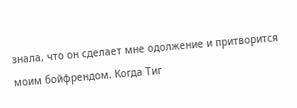знала, что он сделает мне одолжение и притворится моим бойфрендом. Когда Тиг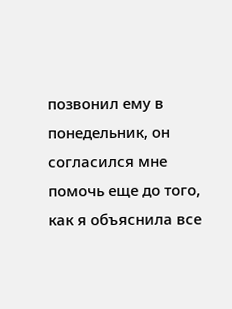позвонил ему в понедельник, он согласился мне помочь еще до того, как я объяснила все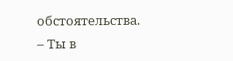обстоятельства.
– Ты в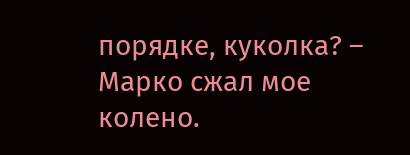порядке, куколка? – Марко сжал мое колено.